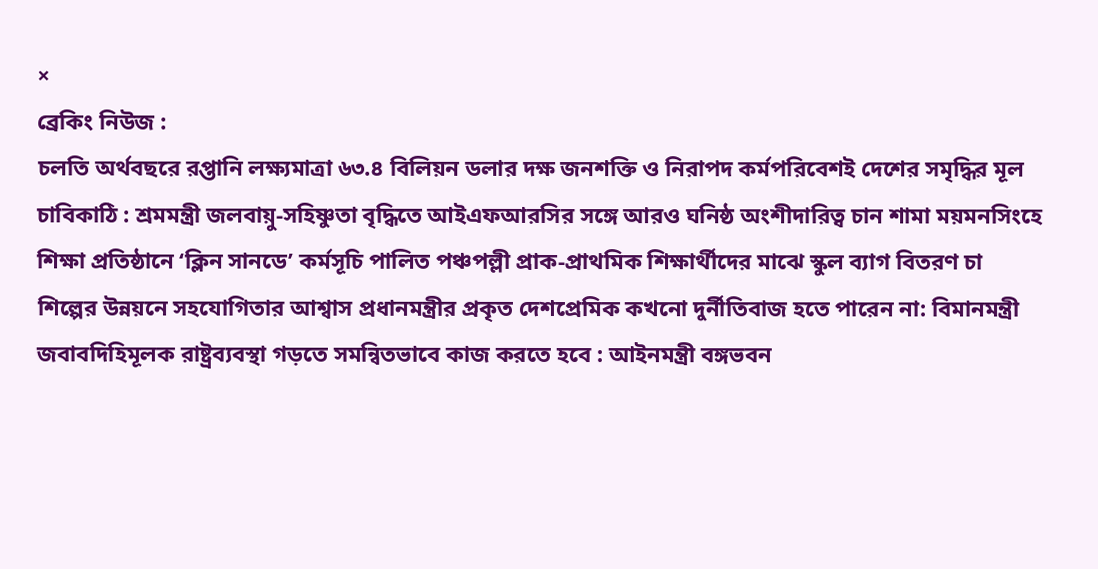×
ব্রেকিং নিউজ :
চলতি অর্থবছরে রপ্তানি লক্ষ্যমাত্রা ৬৩.৪ বিলিয়ন ডলার দক্ষ জনশক্তি ও নিরাপদ কর্মপরিবেশই দেশের সমৃদ্ধির মূল চাবিকাঠি : শ্রমমন্ত্রী জলবায়ু-সহিষ্ণুতা বৃদ্ধিতে আইএফআরসির সঙ্গে আরও ঘনিষ্ঠ অংশীদারিত্ব চান শামা ময়মনসিংহে শিক্ষা প্রতিষ্ঠানে ‘ক্লিন সানডে’ কর্মসূচি পালিত পঞ্চপল্লী প্রাক-প্রাথমিক শিক্ষার্থীদের মাঝে স্কুল ব্যাগ বিতরণ চা শিল্পের উন্নয়নে সহযোগিতার আশ্বাস প্রধানমন্ত্রীর প্রকৃত দেশপ্রেমিক কখনো দুর্নীতিবাজ হতে পারেন না: বিমানমন্ত্রী জবাবদিহিমূলক রাষ্ট্রব্যবস্থা গড়তে সমন্বিতভাবে কাজ করতে হবে : আইনমন্ত্রী বঙ্গভবন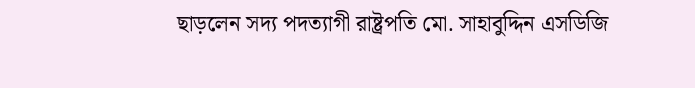ছাড়লেন সদ্য পদত্যাগী রাষ্ট্রপতি মো. সাহাবুদ্দিন এসডিজি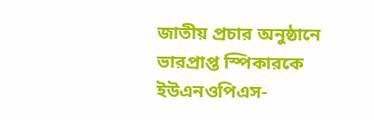জাতীয় প্রচার অনুষ্ঠানে ভারপ্রাপ্ত স্পিকারকে ইউএনওপিএস-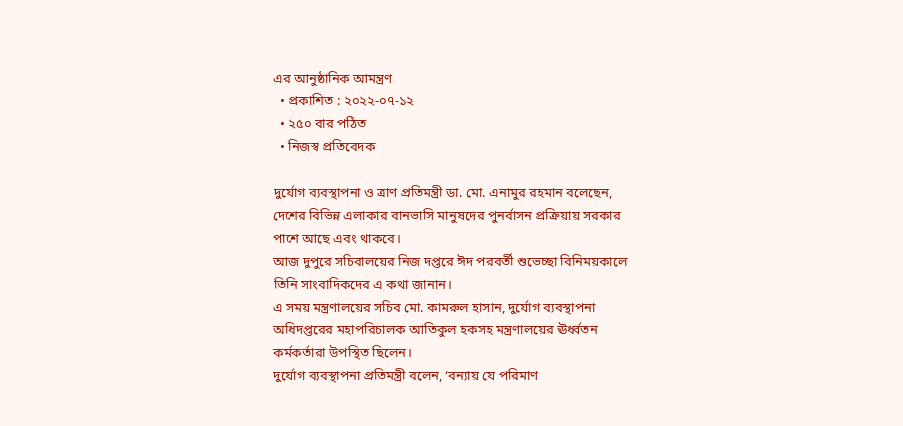এর আনুষ্ঠানিক আমন্ত্রণ
  • প্রকাশিত : ২০২২-০৭-১২
  • ২৫০ বার পঠিত
  • নিজস্ব প্রতিবেদক

দুর্যোগ ব্যবস্থাপনা ও ত্রাণ প্রতিমন্ত্রী ডা. মো. এনামুর রহমান বলেছেন, দেশের বিভিন্ন এলাকার বানভাসি মানুষদের পুনর্বাসন প্রক্রিয়ায় সরকার পাশে আছে এবং থাকবে।
আজ দুপুরে সচিবালয়ের নিজ দপ্তরে ঈদ পরবর্তী শুভেচ্ছা বিনিময়কালে তিনি সাংবাদিকদের এ কথা জানান।
এ সময় মন্ত্রণালয়ের সচিব মো. কামরুল হাসান, দুর্যোগ ব্যবস্থাপনা অধিদপ্তরের মহাপরিচালক আতিকুল হকসহ মন্ত্রণালয়ের ঊর্ধ্বতন কর্মকর্তারা উপস্থিত ছিলেন।
দুর্যোগ ব্যবস্থাপনা প্রতিমন্ত্রী বলেন, ‘বন্যায় যে পরিমাণ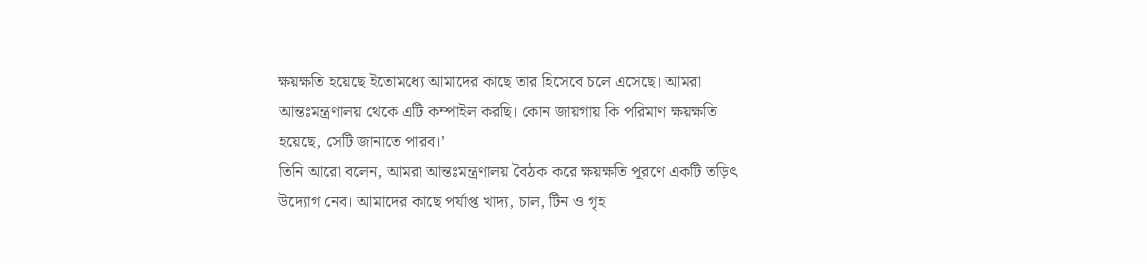ক্ষয়ক্ষতি হয়েছে ইতোমধ্যে আমাদের কাছে তার হিসেবে চলে এসেছে। আমরা আন্তঃমন্ত্রণালয় থেকে এটি কম্পাইল করছি। কোন জায়গায় কি পরিমাণ ক্ষয়ক্ষতি হয়েছে, সেটি জানাতে পারব।’
তিনি আরো বলেন, আমরা আন্তঃমন্ত্রণালয় বৈঠক করে ক্ষয়ক্ষতি পূরণে একটি তড়িৎ উদ্যোগ নেব। আমাদের কাছে পর্যাপ্ত খাদ্য, চাল, টিন ও গৃহ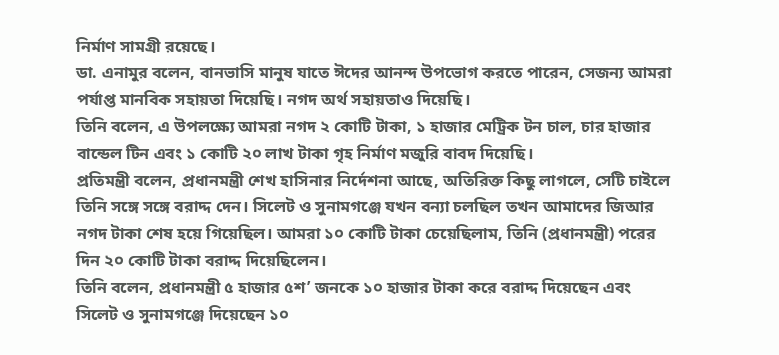নির্মাণ সামগ্রী রয়েছে।
ডা. এনামুর বলেন, বানভাসি মানুষ যাতে ঈদের আনন্দ উপভোগ করতে পারেন, সেজন্য আমরা পর্যাপ্ত মানবিক সহায়তা দিয়েছি। নগদ অর্থ সহায়তাও দিয়েছি।
তিনি বলেন, এ উপলক্ষ্যে আমরা নগদ ২ কোটি টাকা, ১ হাজার মেট্রিক টন চাল, চার হাজার বান্ডেল টিন এবং ১ কোটি ২০ লাখ টাকা গৃহ নির্মাণ মজুরি বাবদ দিয়েছি।
প্রতিমন্ত্রী বলেন, প্রধানমন্ত্রী শেখ হাসিনার নির্দেশনা আছে, অতিরিক্ত কিছু লাগলে, সেটি চাইলে তিনি সঙ্গে সঙ্গে বরাদ্দ দেন। সিলেট ও সুনামগঞ্জে যখন বন্যা চলছিল তখন আমাদের জিআর নগদ টাকা শেষ হয়ে গিয়েছিল। আমরা ১০ কোটি টাকা চেয়েছিলাম, তিনি (প্রধানমন্ত্রী) পরের দিন ২০ কোটি টাকা বরাদ্দ দিয়েছিলেন।
তিনি বলেন, প্রধানমন্ত্রী ৫ হাজার ৫শ’ জনকে ১০ হাজার টাকা করে বরাদ্দ দিয়েছেন এবং সিলেট ও সুনামগঞ্জে দিয়েছেন ১০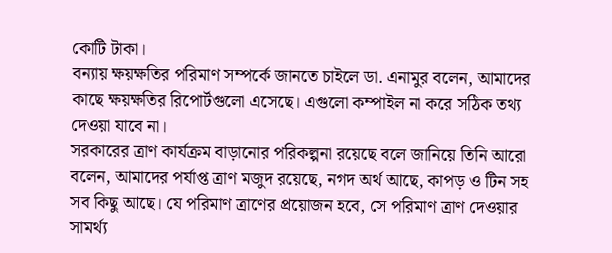কোটি টাকা।
বন্যায় ক্ষয়ক্ষতির পরিমাণ সম্পর্কে জানতে চাইলে ডা. এনামুর বলেন, আমাদের কাছে ক্ষয়ক্ষতির রিপোর্টগুলো এসেছে। এগুলো কম্পাইল না করে সঠিক তথ্য দেওয়া যাবে না।
সরকারের ত্রাণ কার্যক্রম বাড়ানোর পরিকল্পনা রয়েছে বলে জানিয়ে তিনি আরো বলেন, আমাদের পর্যাপ্ত ত্রাণ মজুদ রয়েছে, নগদ অর্থ আছে, কাপড় ও টিন সহ সব কিছু আছে। যে পরিমাণ ত্রাণের প্রয়োজন হবে, সে পরিমাণ ত্রাণ দেওয়ার সামর্থ্য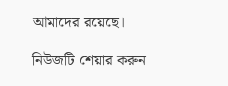আমাদের রয়েছে।

নিউজটি শেয়ার করুন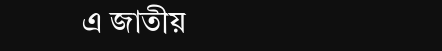এ জাতীয়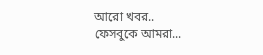আরো খবর..
ফেসবুকে আমরা...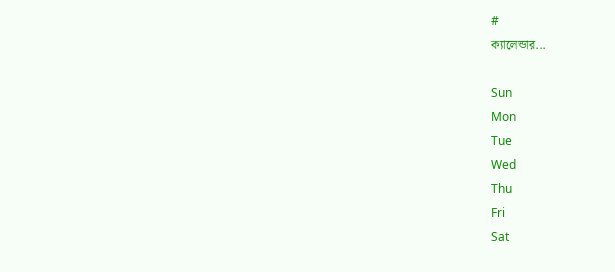#
ক্যালেন্ডার...

Sun
Mon
Tue
Wed
Thu
Fri
Sat